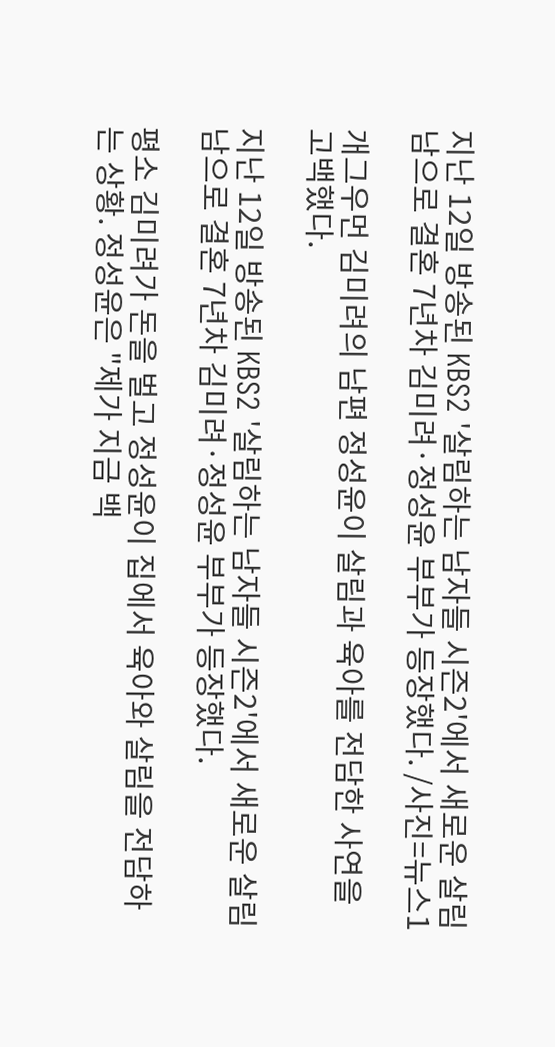지난 12일 방송된 KBS2 '살림하는 남자들 시즌2'에서 새로운 살림남으로 결혼 7년차 김미려·정성윤 부부가 등장했다. /사진=뉴스1

개그우먼 김미려의 남편 정성윤이 살림과 육아를 전담한 사연을 고백했다.

지난 12일 방송된 KBS2 '살림하는 남자들 시즌2'에서 새로운 살림남으로 결혼 7년차 김미려·정성윤 부부가 등장했다.

평소 김미려가 돈을 벌고 정성윤이 집에서 육아와 살림을 전담하는 상황. 정성윤은 "제가 지금 백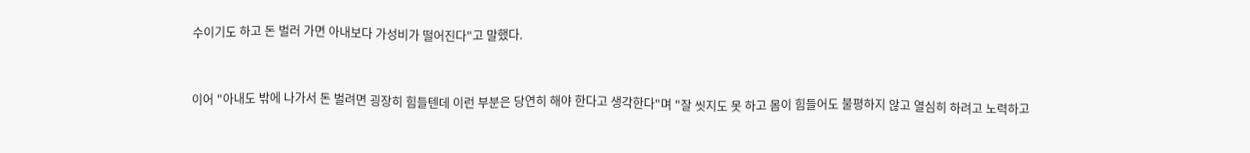수이기도 하고 돈 벌러 가면 아내보다 가성비가 떨어진다"고 말했다.


이어 "아내도 밖에 나가서 돈 벌려면 굉장히 힘들텐데 이런 부분은 당연히 해야 한다고 생각한다"며 "잘 씻지도 못 하고 몸이 힘들어도 불평하지 않고 열심히 하려고 노력하고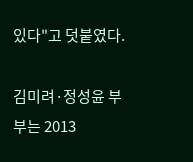있다"고 덧붙였다.

김미려·정성윤 부부는 2013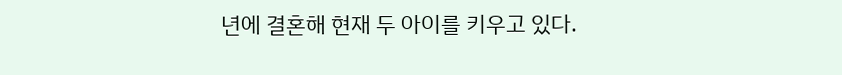년에 결혼해 현재 두 아이를 키우고 있다.